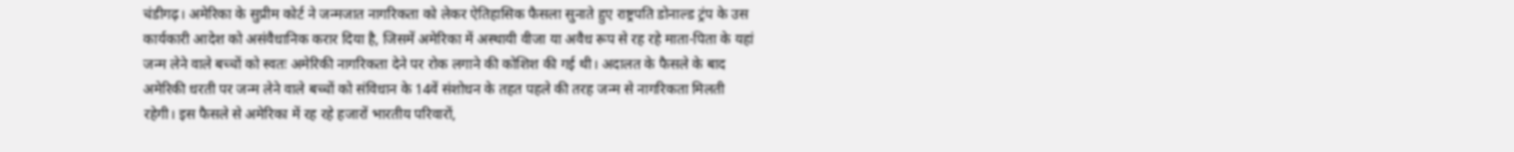चंडीगढ़। अमेरिका के सुप्रीम कोर्ट ने जन्मजात नागरिकता को लेकर ऐतिहासिक फैसला सुनाते हुए राष्ट्रपति डोनाल्ड ट्रंप के उस कार्यकारी आदेश को असंवैधानिक करार दिया है, जिसमें अमेरिका में अस्थायी वीजा या अवैध रूप से रह रहे माता-पिता के यहां जन्म लेने वाले बच्चों को स्वतः अमेरिकी नागरिकता देने पर रोक लगाने की कोशिश की गई थी। अदालत के फैसले के बाद अमेरिकी धरती पर जन्म लेने वाले बच्चों को संविधान के 14वें संशोधन के तहत पहले की तरह जन्म से नागरिकता मिलती रहेगी। इस फैसले से अमेरिका में रह रहे हजारों भारतीय परिवारों,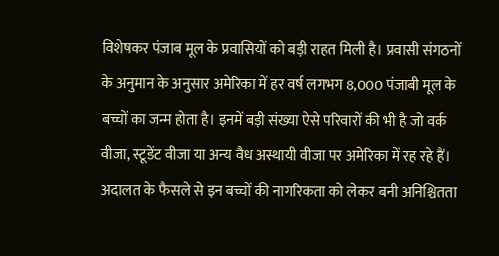विशेषकर पंजाब मूल के प्रवासियों को बड़ी राहत मिली है। प्रवासी संगठनों के अनुमान के अनुसार अमेरिका में हर वर्ष लगभग 8,000 पंजाबी मूल के बच्चों का जन्म होता है। इनमें बड़ी संख्या ऐसे परिवारों की भी है जो वर्क वीजा, स्टूडेंट वीजा या अन्य वैध अस्थायी वीजा पर अमेरिका में रह रहे हैं। अदालत के फैसले से इन बच्चों की नागरिकता को लेकर बनी अनिश्चितता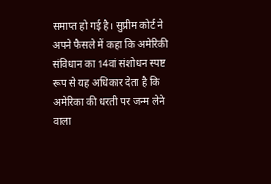समाप्त हो गई है। सुप्रीम कोर्ट ने अपने फैसले में कहा कि अमेरिकी संविधान का 14वां संशोधन स्पष्ट रूप से यह अधिकार देता है कि अमेरिका की धरती पर जन्म लेने वाला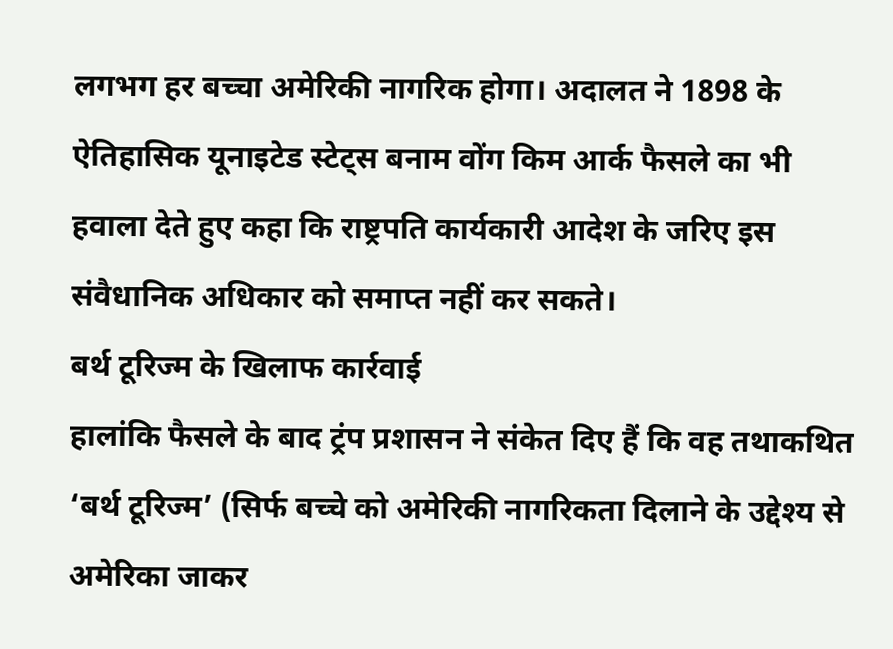लगभग हर बच्चा अमेरिकी नागरिक होगा। अदालत ने 1898 के ऐतिहासिक यूनाइटेड स्टेट्स बनाम वोंग किम आर्क फैसले का भी हवाला देते हुए कहा कि राष्ट्रपति कार्यकारी आदेश के जरिए इस संवैधानिक अधिकार को समाप्त नहीं कर सकते।
बर्थ टूरिज्म के खिलाफ कार्रवाई
हालांकि फैसले के बाद ट्रंप प्रशासन ने संकेत दिए हैं कि वह तथाकथित ‘बर्थ टूरिज्म’ (सिर्फ बच्चे को अमेरिकी नागरिकता दिलाने के उद्देश्य से अमेरिका जाकर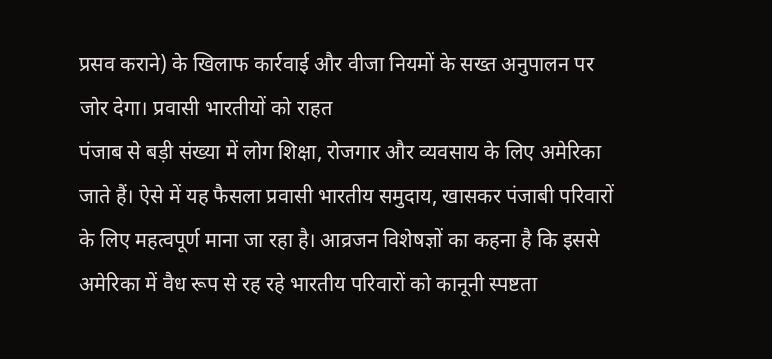प्रसव कराने) के खिलाफ कार्रवाई और वीजा नियमों के सख्त अनुपालन पर जोर देगा। प्रवासी भारतीयों को राहत
पंजाब से बड़ी संख्या में लोग शिक्षा, रोजगार और व्यवसाय के लिए अमेरिका जाते हैं। ऐसे में यह फैसला प्रवासी भारतीय समुदाय, खासकर पंजाबी परिवारों के लिए महत्वपूर्ण माना जा रहा है। आव्रजन विशेषज्ञों का कहना है कि इससे अमेरिका में वैध रूप से रह रहे भारतीय परिवारों को कानूनी स्पष्टता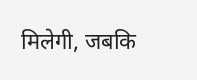मिलेगी, जबकि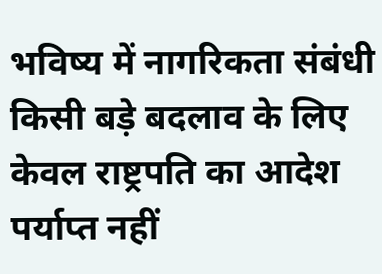भविष्य में नागरिकता संबंधी किसी बड़े बदलाव के लिए केवल राष्ट्रपति का आदेश पर्याप्त नहीं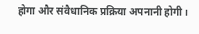होगा और संवैधानिक प्रक्रिया अपनानी होगी।